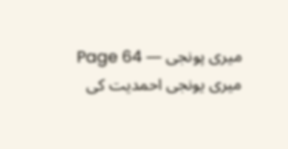میری پونجی — Page 64
میری یونجی احمدیت کی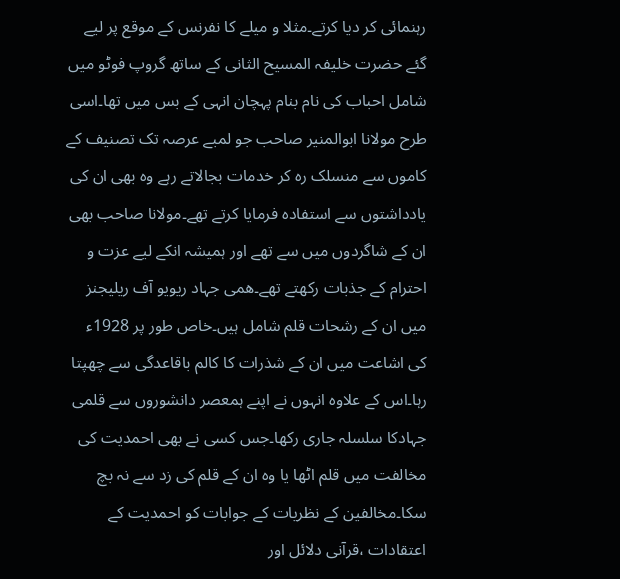رہنمائی کر دیا کرتے۔مثلا و میلے کا نفرنس کے موقع پر لیے گئے حضرت خلیفہ المسیح الثانی کے ساتھ گروپ فوٹو میں شامل احباب کی نام بنام پہچان انہی کے بس میں تھا۔اسی طرح مولانا ابوالمنیر صاحب جو لمبے عرصہ تک تصنیف کے کاموں سے منسلک رہ کر خدمات بجالاتے رہے وہ بھی ان کی یادداشتوں سے استفادہ فرمایا کرتے تھے۔مولانا صاحب بھی ان کے شاگردوں میں سے تھے اور ہمیشہ انکے لیے عزت و احترام کے جذبات رکھتے تھے۔همی جہاد ریویو آف ریلیجنز میں ان کے رشحات قلم شامل ہیں۔خاص طور پر 1928ء کی اشاعت میں ان کے شذرات کا کالم باقاعدگی سے چھپتا رہا۔اس کے علاوہ انہوں نے اپنے ہمعصر دانشوروں سے قلمی جہادکا سلسلہ جاری رکھا۔جس کسی نے بھی احمدیت کی مخالفت میں قلم اٹھا یا وہ ان کے قلم کی زد سے نہ بچ سکا۔مخالفین کے نظریات کے جوابات کو احمدیت کے اعتقادات ،قرآنی دلائل اور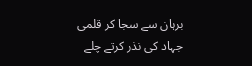برہان سے سجا کر قلمی جہاد کی نذر کرتے چلے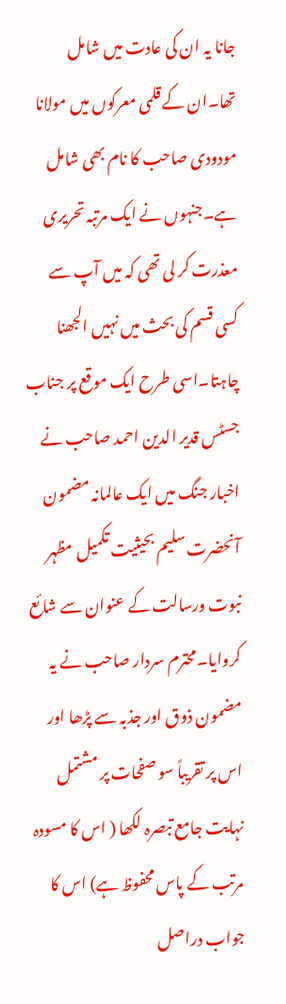جانا یہ ان کی عادت میں شامل تھا۔ان کے قلمی معرکوں میں مولانا مودودی صاحب کا نام بھی شامل ہے۔جنہوں نے ایک مرتبہ تحریری معذرت کر لی تھی کہ میں آپ سے کسی قسم کی بحث میں نہیں الجھنا چاہتا۔اسی طرح ایک موقع پر جناب جسٹس قدیر الدین احمد صاحب نے اخبار جنگ میں ایک عالمانہ مضمون آنحضرت سلیم بحیثیت تکمیل مظہر نبوت ورسالت کے عنوان سے شائع کروایا۔محترم سردار صاحب نے یہ مضمون ذوق اور جذبہ سے پڑھا اور اس پر تقریباً سو صفحات پر مشتمل نہایت جامع تبصرہ لکھا ( اس کا مسودہ مرتب کے پاس محفوظ ہے) اس کا جواب دراصل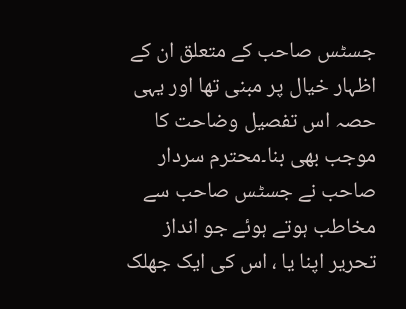جسٹس صاحب کے متعلق ان کے اظہار خیال پر مبنی تھا اور یہی حصہ اس تفصیل وضاحت کا موجب بھی بنا۔محترم سردار صاحب نے جسٹس صاحب سے مخاطب ہوتے ہوئے جو انداز تحریر اپنا یا ، اس کی ایک جھلک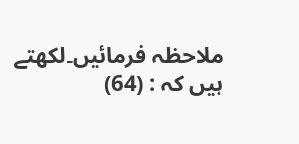ملاحظہ فرمائیں۔لکھتے ہیں کہ : (64)